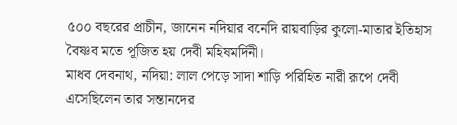৫০০ বছরের প্রাচীন, জানেন নদিয়ার বনেদি রায়বাড়ির কুলো-মাতার ইতিহাস
বৈষ্ণব মতে পূজিত হয় দেবী মহিষমর্দিনী।
মাধব দেবনাথ, নদিয়া: লাল পেড়ে সাদা শাড়ি পরিহিত নারী রূপে দেবী এসেছিলেন তার সন্তানদের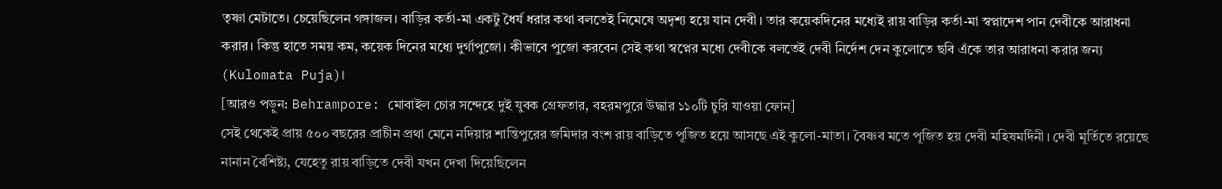তৃষ্ণা মেটাতে। চেয়েছিলেন গঙ্গাজল। বাড়ির কর্তা-মা একটু ধৈর্য ধরার কথা বলতেই নিমেষে অদৃশ্য হয়ে যান দেবী। তার কয়েকদিনের মধ্যেই রায় বাড়ির কর্তা-মা স্বপ্নাদেশ পান দেবীকে আরাধনা করার। কিন্তু হাতে সময় কম, কয়েক দিনের মধ্যে দুর্গাপুজো। কীভাবে পুজো করবেন সেই কথা স্বপ্নের মধ্যে দেবীকে বলতেই দেবী নির্দেশ দেন কুলোতে ছবি এঁকে তার আরাধনা করার জন্য (Kulomata Puja)।
[আরও পড়ুন: Behrampore: মোবাইল চোর সন্দেহে দুই যুবক গ্রেফতার, বহরমপুরে উদ্ধার ১১০টি চুরি যাওয়া ফোন]
সেই থেকেই প্রায় ৫০০ বছরের প্রাচীন প্রথা মেনে নদিয়ার শান্তিপুরের জমিদার বংশ রায় বাড়িতে পূজিত হয়ে আসছে এই কুলো-মাতা। বৈষ্ণব মতে পূজিত হয় দেবী মহিষমর্দিনী। দেবী মূর্তিতে রয়েছে নানান বৈশিষ্ট্য, যেহেতু রায় বাড়িতে দেবী যখন দেখা দিয়েছিলেন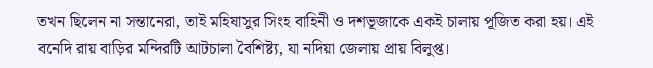তখন ছিলেন না সন্তানেরা, তাই মহিষাসুর সিংহ বাহিনী ও দশভূজাকে একই চালায় পূজিত করা হয়। এই বনেদি রায় বাড়ির মন্দিরটি আটচালা বৈশিষ্ট্য, যা নদিয়া জেলায় প্রায় বিলুপ্ত।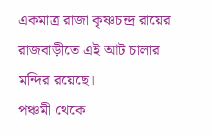একমাত্র রাজা কৃষ্ণচন্দ্র রায়ের রাজবাড়ীতে এই আট চালার মন্দির রয়েছে।
পঞ্চমী থেকে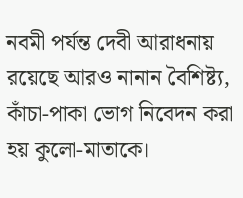নবমী পর্যন্ত দেবী আরাধনায় রয়েছে আরও নানান বৈশিষ্ট্য, কাঁচা-পাকা ভোগ নিবেদন করা হয় কুলো-মাতাকে।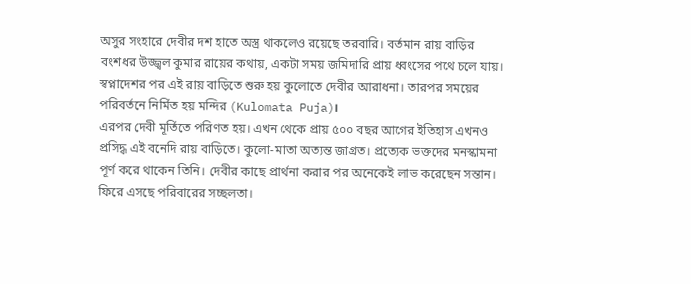অসুর সংহারে দেবীর দশ হাতে অস্ত্র থাকলেও রয়েছে তরবারি। বর্তমান রায় বাড়ির বংশধর উজ্জ্বল কুমার রায়ের কথায়, একটা সময় জমিদারি প্রায় ধ্বংসের পথে চলে যায়। স্বপ্নাদেশর পর এই রায় বাড়িতে শুরু হয় কুলোতে দেবীর আরাধনা। তারপর সময়ের পরিবর্তনে নির্মিত হয় মন্দির (Kulomata Puja)।
এরপর দেবী মূর্তিতে পরিণত হয়। এখন থেকে প্রায় ৫০০ বছর আগের ইতিহাস এখনও প্রসিদ্ধ এই বনেদি রায় বাড়িতে। কুলো-মাতা অত্যন্ত জাগ্রত। প্রত্যেক ভক্তদের মনস্কামনা পূর্ণ করে থাকেন তিনি। দেবীর কাছে প্রার্থনা করার পর অনেকেই লাভ করেছেন সন্তান। ফিরে এসছে পরিবারের সচ্ছলতা।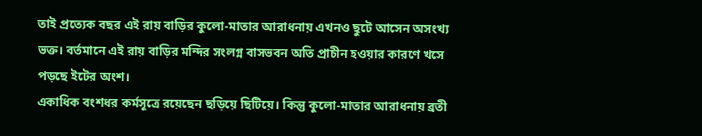তাই প্রত্যেক বছর এই রায় বাড়ির কুলো-মাতার আরাধনায় এখনও ছুটে আসেন অসংখ্য ভক্ত। বর্তমানে এই রায় বাড়ির মন্দির সংলগ্ন বাসভবন অতি প্রাচীন হওয়ার কারণে খসে পড়ছে ইটের অংশ।
একাধিক বংশধর কর্মসূত্রে রয়েছেন ছড়িয়ে ছিটিয়ে। কিন্তু কুলো-মাতার আরাধনায় ব্রতী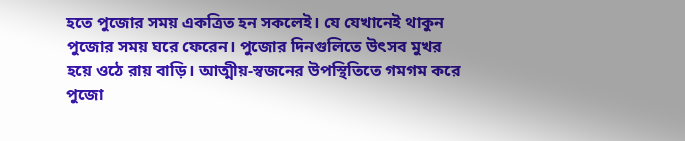হতে পুজোর সময় একত্রিত হন সকলেই। যে যেখানেই থাকুন পুজোর সময় ঘরে ফেরেন। পুজোর দিনগুলিতে উৎসব মুখর হয়ে ওঠে রায় বাড়ি। আত্মীয়-স্বজনের উপস্থিতিতে গমগম করে পুজো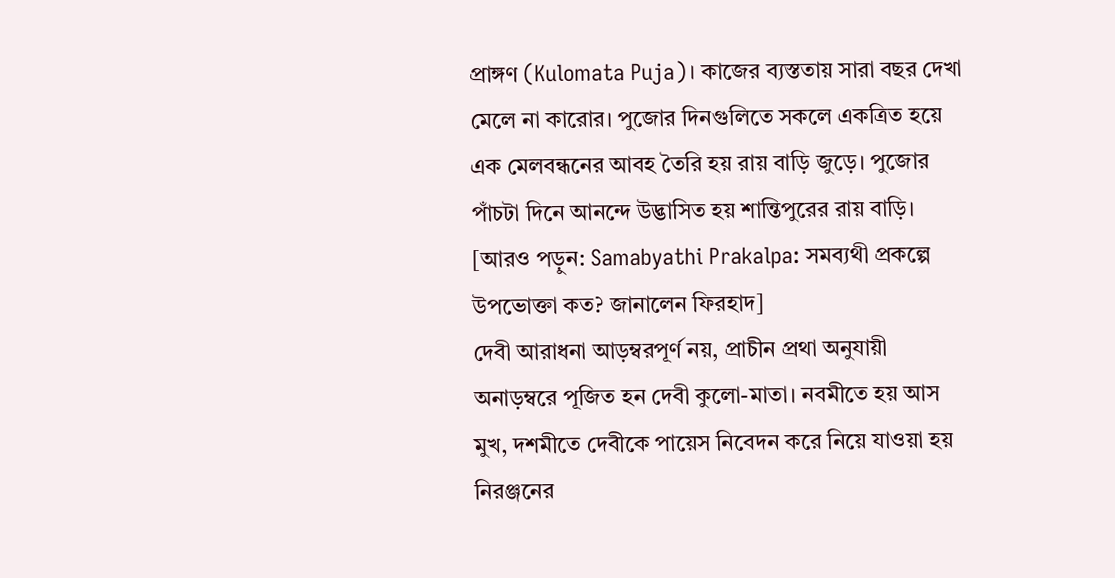প্রাঙ্গণ (Kulomata Puja)। কাজের ব্যস্ততায় সারা বছর দেখা মেলে না কারোর। পুজোর দিনগুলিতে সকলে একত্রিত হয়ে এক মেলবন্ধনের আবহ তৈরি হয় রায় বাড়ি জুড়ে। পুজোর পাঁচটা দিনে আনন্দে উদ্ভাসিত হয় শান্তিপুরের রায় বাড়ি।
[আরও পড়ুন: Samabyathi Prakalpa: সমব্যথী প্রকল্পে উপভোক্তা কত? জানালেন ফিরহাদ]
দেবী আরাধনা আড়ম্বরপূর্ণ নয়, প্রাচীন প্রথা অনুযায়ী অনাড়ম্বরে পূজিত হন দেবী কুলো-মাতা। নবমীতে হয় আস মুখ, দশমীতে দেবীকে পায়েস নিবেদন করে নিয়ে যাওয়া হয় নিরঞ্জনের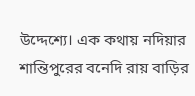উদ্দেশ্যে। এক কথায় নদিয়ার শান্তিপুরের বনেদি রায় বাড়ির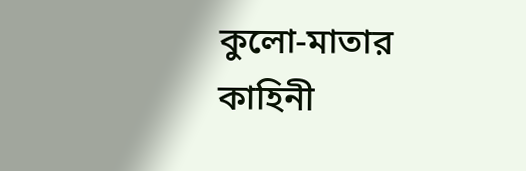কুলো-মাতার কাহিনী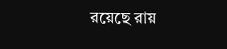রয়েছে রায়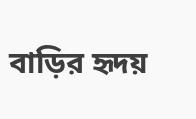বাড়ির হৃদয়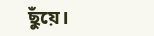ছুঁয়ে।